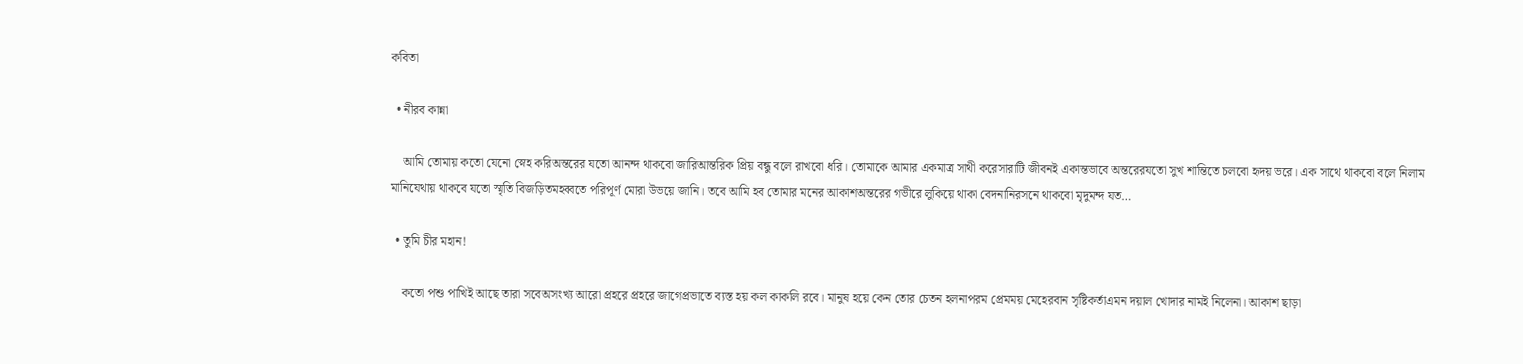কবিতা

  • নীরব কান্না

    আমি তোমায় কতো যেনো স্নেহ করিঅন্তরের যতো আনন্দ থাকবো জারিআন্তরিক প্রিয় বন্ধু বলে রাখবো ধরি। তোমাকে আমার একমাত্র সাথী করেসারাটি জীবনই একান্তভাবে অন্তরেরযতো সুখ শান্তিতে চলবো হৃদয় ভরে। এক সাথে থাকবো বলে নিলাম মানিযেথায় থাকবে যতো স্মৃতি বিজড়িতমহব্বতে পরিপূর্ণ মোরা উভয়ে জানি। তবে আমি হব তোমার মনের আকাশঅন্তরের গভীরে লুকিয়ে থাকা বেদনানিরসনে থাকবো মৃদুমন্দ যত…

  • তুমি চীর মহান!

    কতো পশু পাখিই আছে তারা সবেঅসংখ্য আরো প্রহরে প্রহরে জাগেপ্রভাতে ব্যস্ত হয় কল কাকলি রবে। মানুষ হয়ে কেন তোর চেতন হলনাপরম প্রেমময় মেহেরবান সৃষ্টিকর্তাএমন দয়াল খোদার নামই নিলেনা। আকাশ ছাড়া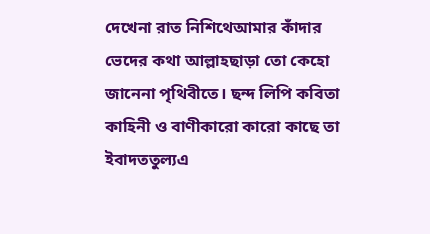দেখেনা রাত নিশিথেআমার কাঁদার ভেদের কথা আল্লাহছাড়া তো কেহো জানেনা পৃথিবীতে। ছন্দ লিপি কবিতা কাহিনী ও বাণীকারো কারো কাছে তা ইবাদততুল্যএ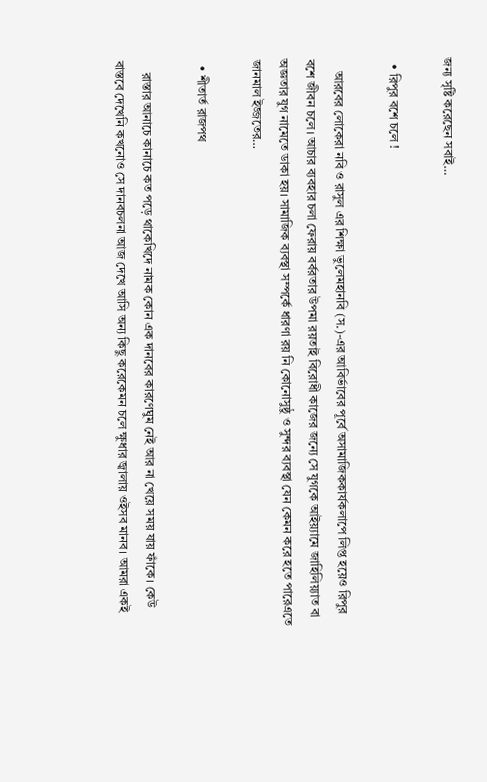জন্য সৃষ্টি করেছেন সবাই…

  • রিপুর বশে চলে !

    আরবের লোকেরা নবি ও রাসুল এর শিক্ষা ভুলেমহানবি (স.)-এর আবির্ভাবের পূর্বে অসামাজিককার্যকলাপে লিপ্ত হয়েও রিপুর বশে জীবন চলে। আচার ব্যবহার চলা ফেরায় বর্বরতার উপমা রয়তাই বিরোধী কাজের জন্যে সে যুগকে আইয়্যামে জাহিলিয়্যাত বা অজ্ঞতার যুগ নামেতে ডাকা হয়। সামাজিক ব্যবস্থা সম্পর্কে ধারণা রয় নি কোনোসুষ্ঠু ও সুন্দর ব্যবস্থা যেন কেমন করে হতে পারেএতে জানমাল ইজ্জতের…

  • শীতার্ত রাজপথ

    রাস্তার আনাচে কানাচে কত পড়ে থাকেখিদে নামক কোন এক দানবের কারণেঘুম নেই আর না খেয়ে সময় যায় ফাঁকে। কেউ বাস্তবে দেখেনি কখনোও সে দানবচলনা আজ দেখে আসি অন্য কিছু করেকেমন চলে ক্ষুধার জ্বালায় ওইসব মানব। আমরা একই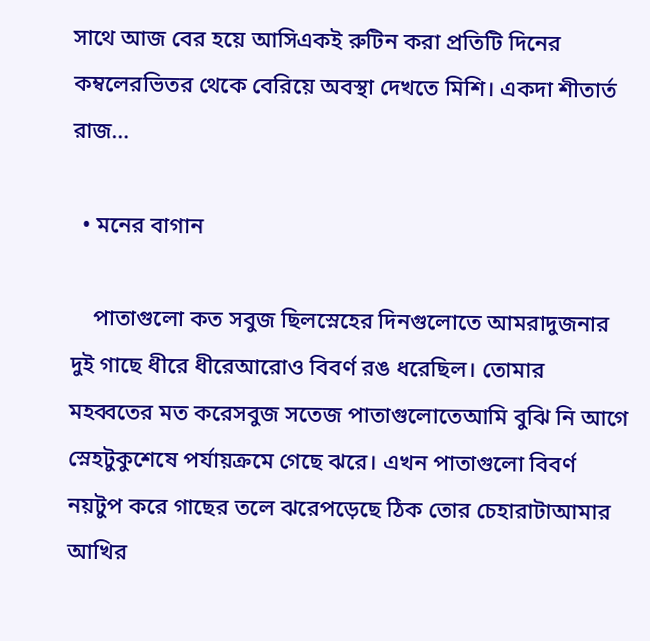সাথে আজ বের হয়ে আসিএকই রুটিন করা প্রতিটি দিনের কম্বলেরভিতর থেকে বেরিয়ে অবস্থা দেখতে মিশি। একদা শীতার্ত রাজ…

  • মনের বাগান

    পাতাগুলো কত সবুজ ছিলস্নেহের দিনগুলোতে আমরাদুজনার দুই গাছে ধীরে ধীরেআরোও বিবর্ণ রঙ ধরেছিল। তোমার মহব্বতের মত করেসবুজ সতেজ পাতাগুলোতেআমি বুঝি নি আগে স্নেহটুকুশেষে পর্যায়ক্রমে গেছে ঝরে। এখন পাতাগুলো বিবর্ণ নয়টুপ করে গাছের তলে ঝরেপড়েছে ঠিক তোর চেহারাটাআমার আখির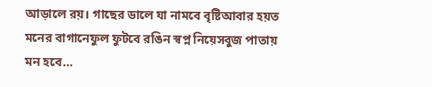আড়ালে রয়। গাছের ডালে যা নামবে বৃষ্টিআবার হয়ত মনের বাগানেফুল ফুটবে রঙিন স্বপ্ন নিয়েসবুজ পাতায় মন হবে…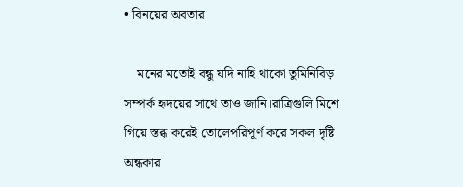• বিনয়ের অবতার

    মনের মতোই বন্ধু যদি নাহি থাকো তুমিনিবিড় সম্পর্ক হৃদয়ের সাথে তাও জানি।রাত্রিগুলি মিশে গিয়ে স্তব্ধ করেই তোলেপরিপূর্ণ করে সকল দৃষ্টি অন্ধকার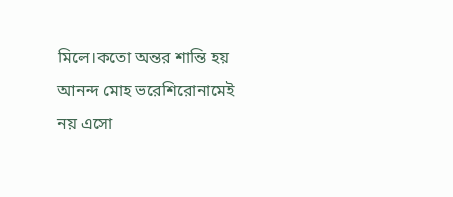মিলে।কতো অন্তর শান্তি হয় আনন্দ মোহ ভরেশিরোনামেই নয় এসো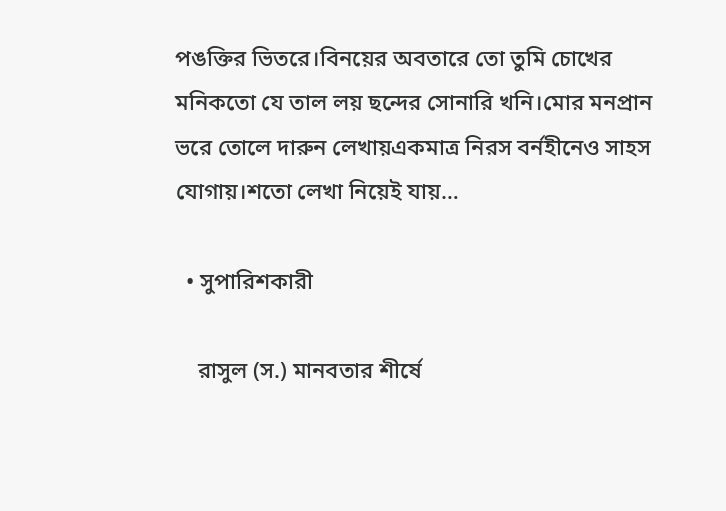পঙক্তির ভিতরে।বিনয়ের অবতারে তো তুমি চোখের মনিকতো যে তাল লয় ছন্দের সোনারি খনি।মোর মনপ্রান ভরে তোলে দারুন লেখায়একমাত্র নিরস বর্নহীনেও সাহস যোগায়।শতো লেখা নিয়েই যায়…

  • সুপারিশকারী

    রাসুল (স.) মানবতার শীর্ষে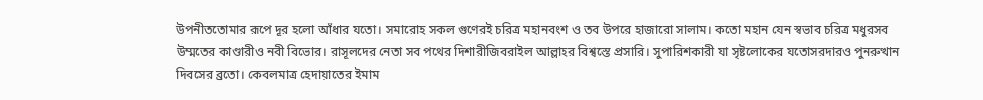উপনীততোমার রূপে দূর হলো আঁধার যতো। সমারোহ সকল গুণেরই চরিত্র মহানবংশ ও তব উপরে হাজারো সালাম। কতো মহান যেন স্বভাব চরিত্র মধুরসব উম্মতের কাণ্ডারীও নবী বিভোর। রাসূলদের নেতা সব পথের দিশারীজিবরাইল আল্লাহর বিশ্বস্তে প্রসারি। সুপারিশকারী যা সৃষ্টলোকের যতোসরদারও পুনরুত্থান দিবসের ব্রতো। কেবলমাত্র হেদায়াতের ইমাম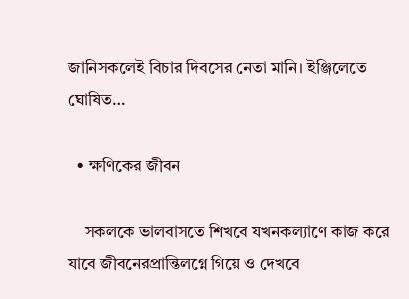জানিসকলেই বিচার দিবসের নেতা মানি। ইঞ্জিলেতে ঘোষিত…

  • ক্ষণিকের জীবন

    সকলকে ভালবাসতে শিখবে যখনকল্যাণে কাজ করে যাবে জীবনেরপ্রান্তিলগ্নে গিয়ে ও দেখবে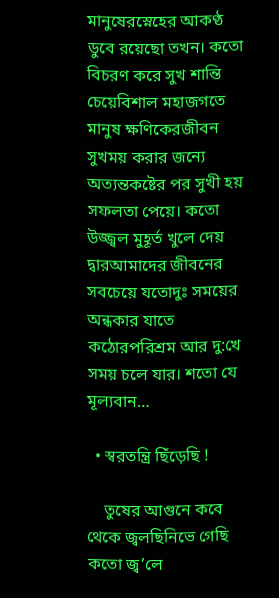মানুষেরস্নেহের আকণ্ঠ ডুবে রয়েছো তখন। কতো বিচরণ করে সুখ শান্তি চেয়েবিশাল মহাজগতে মানুষ ক্ষণিকেরজীবন সুখময় করার জন্যে অত্যন্তকষ্টের পর সুখী হয় সফলতা পেয়ে। কতো উজ্জ্বল মুহূর্ত খুলে দেয় দ্বারআমাদের জীবনের সবচেয়ে যতোদুঃ সময়ের অন্ধকার যাতে কঠোরপরিশ্রম আর দু:খে সময় চলে যার। শতো যে মূল্যবান…

  • স্বরতন্ত্রি ছিঁড়েছি !

    তুষের আগুনে কবে থেকে জ্বলছিনিভে গেছি কতো জ্ব’লে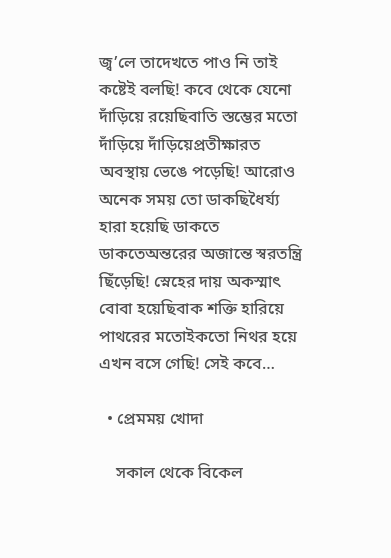জ্ব’লে তাদেখতে পাও নি তাই কষ্টেই বলছি! কবে থেকে যেনো দাঁড়িয়ে রয়েছিবাতি স্তম্ভের মতো দাঁড়িয়ে দাঁড়িয়েপ্রতীক্ষারত অবস্থায় ভেঙে পড়েছি! আরোও অনেক সময় তো ডাকছিধৈর্য্য হারা হয়েছি ডাকতে ডাকতেঅন্তরের অজান্তে স্বরতন্ত্রি ছিঁড়েছি! স্নেহের দায় অকস্মাৎ বোবা হয়েছিবাক শক্তি হারিয়ে পাথরের মতোইকতো নিথর হয়ে এখন বসে গেছি! সেই কবে…

  • প্রেমময় খোদা

    সকাল থেকে বিকেল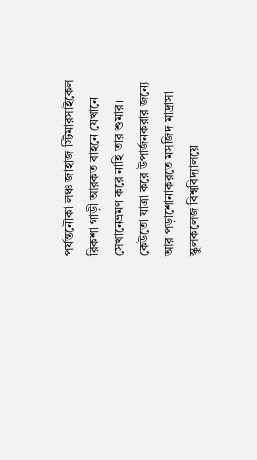পর্যন্তনৌকা লঞ্চ জাহাজ স্টিমারসাইকেল রিকশা গাড়ী আরকত বাহনে যেখানে সেখানেভ্রমণ করে নাহি তার শুমার। কেউতো যাত্রা করে উপার্জনকরার জন্যে আর পড়াশোনাকরতে মসজিদ মাদ্রাসা স্কুলকলেজ বিশ্ববিদ্যালয়ে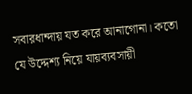সবারধান্দায় যত করে আনাগোনা। কতো যে উদ্দেশ্য নিয়ে যায়ব্যবসায়ী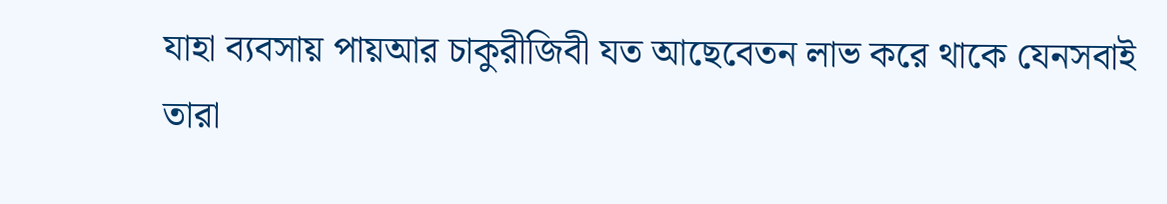যাহা ব্যবসায় পায়আর চাকুরীজিবী যত আছেবেতন লাভ করে থাকে যেনসবাই তারা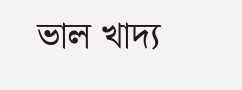ভাল খাদ্য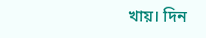খায়। দিন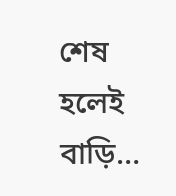শেষ হলেই বাড়ি…